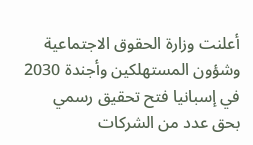أعلنت وزارة الحقوق الاجتماعية وشؤون المستهلكين وأجندة 2030 في إسبانيا فتح تحقيق رسمي بحق عدد من الشركات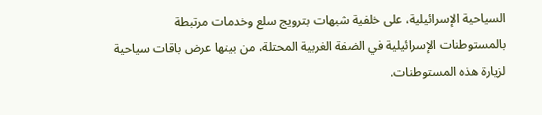السياحية الإسرائيلية، على خلفية شبهات بترويج سلع وخدمات مرتبطة بالمستوطنات الإسرائيلية في الضفة الغربية المحتلة، من بينها عرض باقات سياحية لزيارة هذه المستوطنات.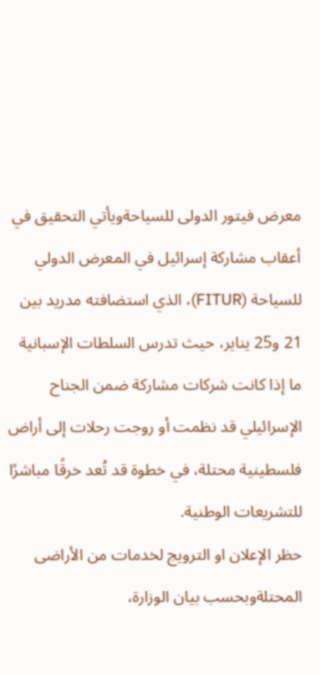معرض فيتور الدولى للسياحةويأتي التحقيق في أعقاب مشاركة إسرائيل في المعرض الدولي للسياحة (FITUR)، الذي استضافته مدريد بين 21 و25 يناير، حيث تدرس السلطات الإسبانية ما إذا كانت شركات مشاركة ضمن الجناح الإسرائيلي قد نظمت أو روجت رحلات إلى أراض فلسطينية محتلة، في خطوة قد تُعد خرقًا مباشرًا للتشريعات الوطنية.
حظر الإعلان او الترويج لخدمات من الأراضى المحتلةوبحسب بيان الوزارة،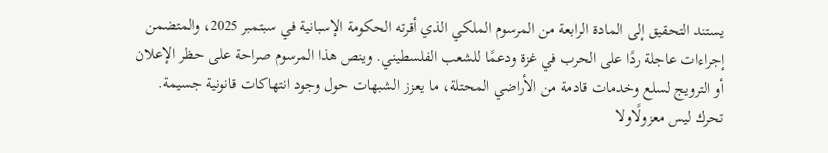يستند التحقيق إلى المادة الرابعة من المرسوم الملكي الذي أقرته الحكومة الإسبانية في سبتمبر 2025، والمتضمن إجراءات عاجلة ردًا على الحرب في غزة ودعمًا للشعب الفلسطيني. وينص هذا المرسوم صراحة على حظر الإعلان أو الترويج لسلع وخدمات قادمة من الأراضي المحتلة، ما يعزز الشبهات حول وجود انتهاكات قانونية جسيمة.
تحرك ليس معزولًاولا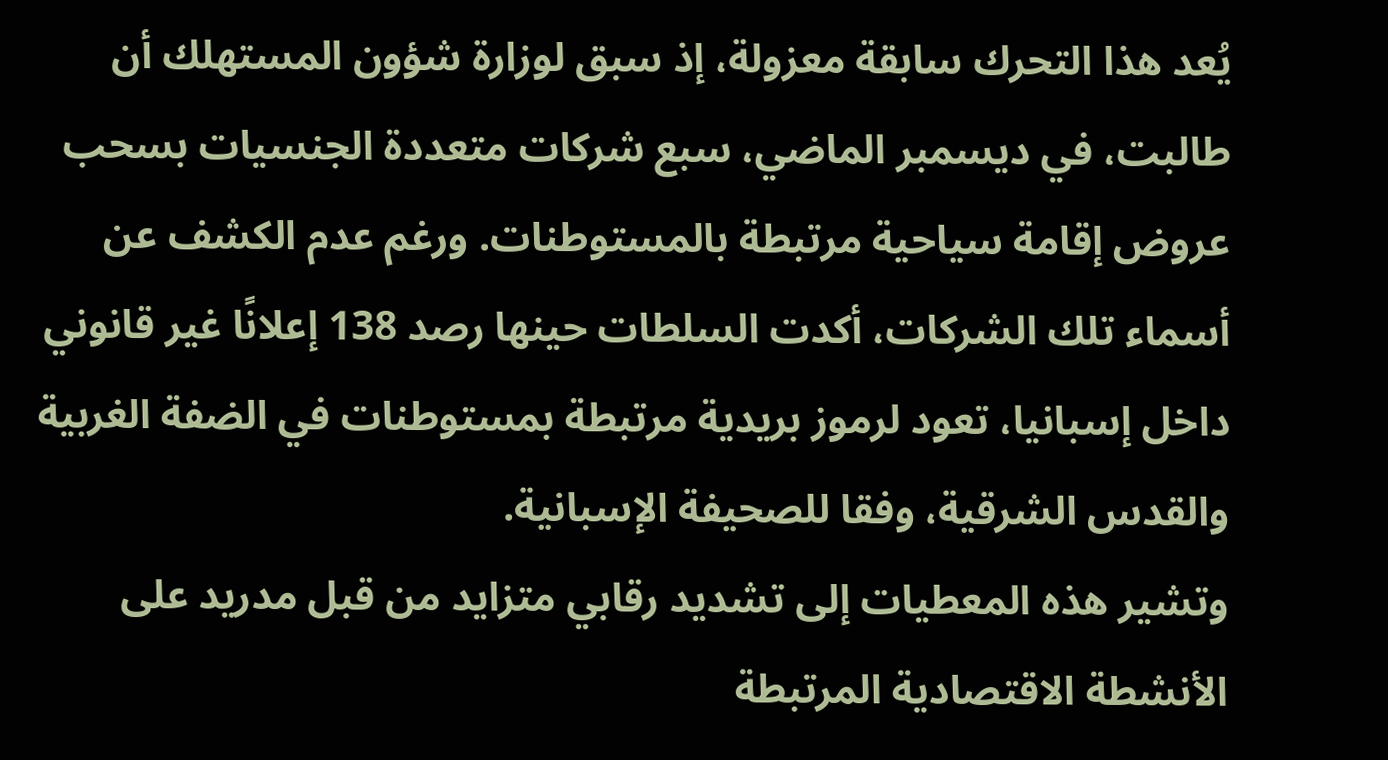يُعد هذا التحرك سابقة معزولة، إذ سبق لوزارة شؤون المستهلك أن طالبت، في ديسمبر الماضي، سبع شركات متعددة الجنسيات بسحب عروض إقامة سياحية مرتبطة بالمستوطنات. ورغم عدم الكشف عن أسماء تلك الشركات، أكدت السلطات حينها رصد 138 إعلانًا غير قانوني داخل إسبانيا، تعود لرموز بريدية مرتبطة بمستوطنات في الضفة الغربية والقدس الشرقية، وفقا للصحيفة الإسبانية.
وتشير هذه المعطيات إلى تشديد رقابي متزايد من قبل مدريد على الأنشطة الاقتصادية المرتبطة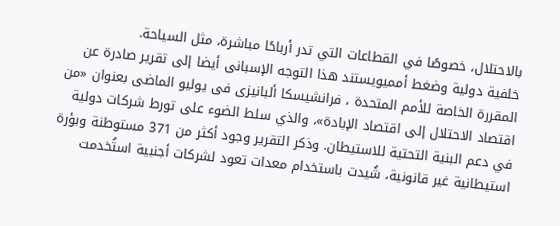بالاحتلال، خصوصًا في القطاعات التي تدر أرباحًا مباشرة، مثل السياحة.
خلفية دولية وضغط أمميويستند هذا التوجه الإسبانى أيضا إلى تقرير صادرة عن المقررة الخاصة للأمم المتحدة ، فرانشيسكا ألبانيزى فى يوليو الماضى بعنوان «من اقتصاد الاحتلال إلى اقتصاد الإبادة»، والذي سلط الضوء على تورط شركات دولية في دعم البنية التحتية للاستيطان. وذكر التقرير وجود أكثر من 371 مستوطنة وبؤرة استيطانية غير قانونية، شُيدت باستخدام معدات تعود لشركات أجنبية استُخدمت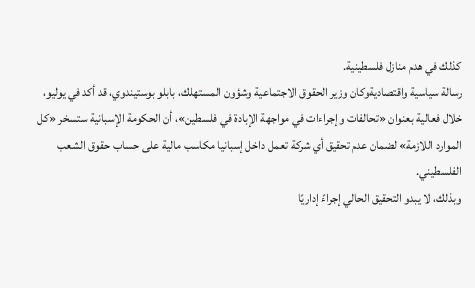كذلك في هدم منازل فلسطينية.
رسالة سياسية واقتصاديةوكان وزير الحقوق الاجتماعية وشؤون المستهلك، بابلو بوستيندوي، قد أكد في يوليو، خلال فعالية بعنوان «تحالفات وإجراءات في مواجهة الإبادة في فلسطين»، أن الحكومة الإسبانية ستسخر «كل الموارد اللازمة» لضمان عدم تحقيق أي شركة تعمل داخل إسبانيا مكاسب مالية على حساب حقوق الشعب الفلسطيني.
وبذلك، لا يبدو التحقيق الحالي إجراءً إداريًا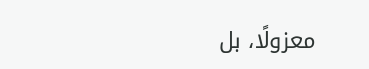معزولًا، بل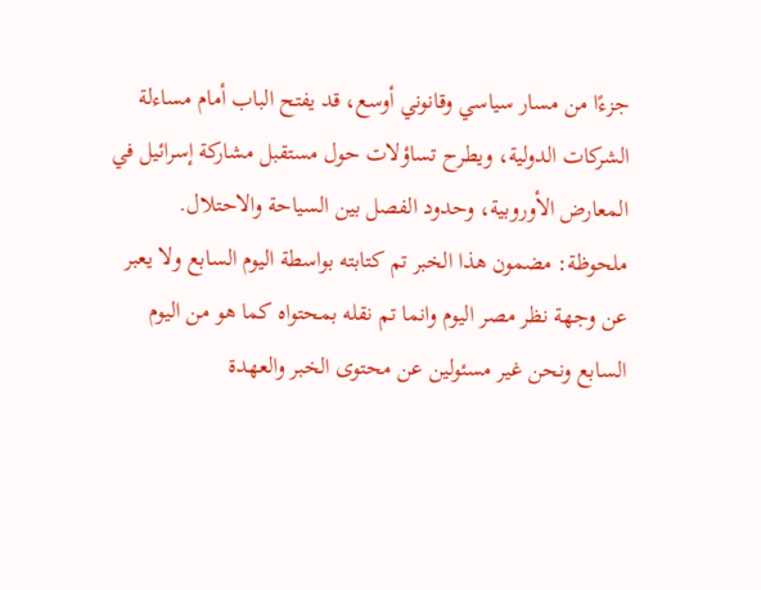جزءًا من مسار سياسي وقانوني أوسع، قد يفتح الباب أمام مساءلة الشركات الدولية، ويطرح تساؤلات حول مستقبل مشاركة إسرائيل في المعارض الأوروبية، وحدود الفصل بين السياحة والاحتلال.
ملحوظة: مضمون هذا الخبر تم كتابته بواسطة اليوم السابع ولا يعبر عن وجهة نظر مصر اليوم وانما تم نقله بمحتواه كما هو من اليوم السابع ونحن غير مسئولين عن محتوى الخبر والعهدة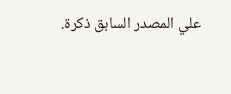علي المصدر السابق ذكرة.